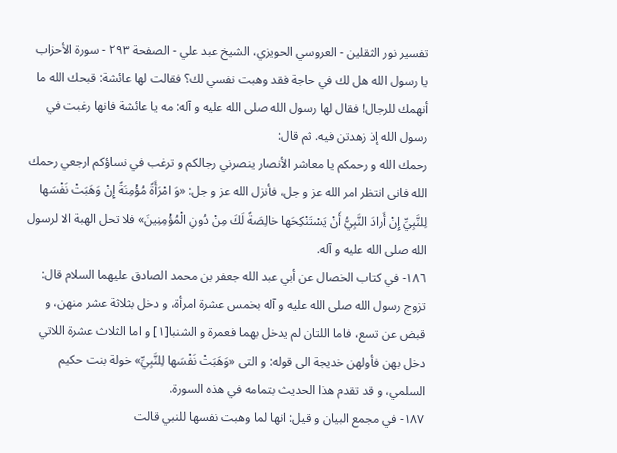تفسير نور الثقلين - العروسي الحويزي، الشيخ عبد علي - الصفحة ٢٩٣ - سورة الأحزاب
يا رسول الله هل لك في حاجة فقد وهبت نفسي لك؟ فقالت لها عائشة: قبحك الله ما أنهمك للرجال! فقال لها رسول الله صلى الله عليه و آله: مه يا عائشة فانها رغبت في رسول الله إذ زهدتن فيه. ثم قال:
رحمك الله و رحمكم يا معاشر الأنصار ينصرني رجالكم و ترغب في نساؤكم ارجعي رحمك الله فانى انتظر امر الله عز و جل، فأنزل الله عز و جل: «وَ امْرَأَةً مُؤْمِنَةً إِنْ وَهَبَتْ نَفْسَها لِلنَّبِيِّ إِنْ أَرادَ النَّبِيُّ أَنْ يَسْتَنْكِحَها خالِصَةً لَكَ مِنْ دُونِ الْمُؤْمِنِينَ» فلا تحل الهبة الا لرسول الله صلى الله عليه و آله.
١٨٦- في كتاب الخصال عن أبي عبد الله جعفر بن محمد الصادق عليهما السلام قال: تزوج رسول الله صلى الله عليه و آله بخمس عشرة امرأة، و دخل بثلاثة عشر منهن، و قبض عن تسع، فاما اللتان لم يدخل بهما فعمرة و الشنبا[١] و اما الثلاث عشرة اللاتي دخل بهن فأولهن خديجة الى قوله: و التى «وَهَبَتْ نَفْسَها لِلنَّبِيِّ» خولة بنت حكيم السلمي، و قد تقدم هذا الحديث بتمامه في هذه السورة.
١٨٧- في مجمع البيان و قيل: انها لما وهبت نفسها للنبي قالت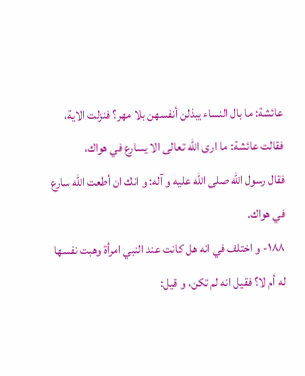عائشة: ما بال النساء يبذلن أنفسهن بلا مهر؟ فنزلت الاية، فقالت عائشة: ما ارى الله تعالى الا يسارع في هواك،
فقال رسول الله صلى الله عليه و آله: و انك ان أطعت الله سارع في هواك.
١٨٨- و اختلف في انه هل كانت عند النبي امرأة وهبت نفسها له أم لا؟ فقيل انه لم تكن، و قيل: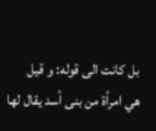بل كانت الى قوله: و قيل
هي امرأة من بنى أسد يقال لها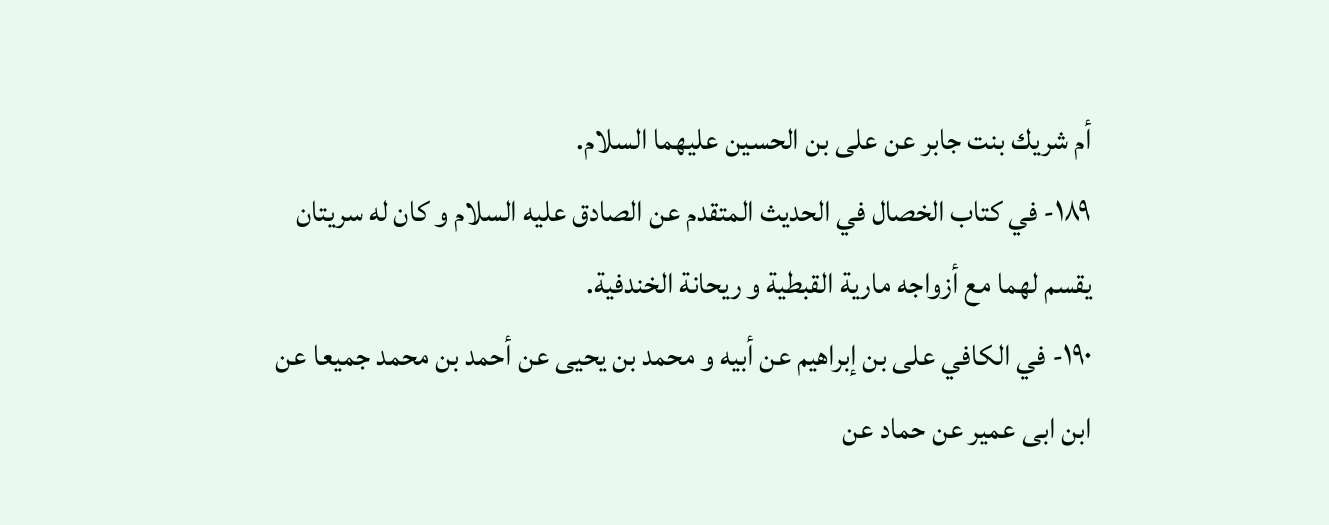أم شريك بنت جابر عن على بن الحسين عليهما السلام.
١٨٩- في كتاب الخصال في الحديث المتقدم عن الصادق عليه السلام و كان له سريتان يقسم لهما مع أزواجه مارية القبطية و ريحانة الخندفية.
١٩٠- في الكافي على بن إبراهيم عن أبيه و محمد بن يحيى عن أحمد بن محمد جميعا عن ابن ابى عمير عن حماد عن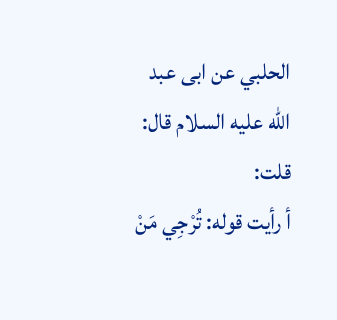الحلبي عن ابى عبد الله عليه السلام قال: قلت:
أ رأيت قوله: تُرْجِي مَنْ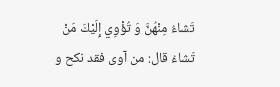تَشاءُ مِنْهُنَّ وَ تُؤْوِي إِلَيْكَ مَنْ تَشاءُ قال: من آوى فقد نكح و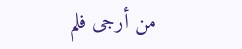من أرجى فلم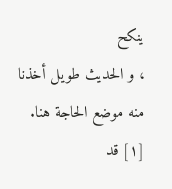ينكح
، و الحديث طويل أخذنا منه موضع الحاجة هنا.
[١] قد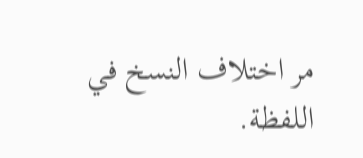مر اختلاف النسخ في اللفظة.